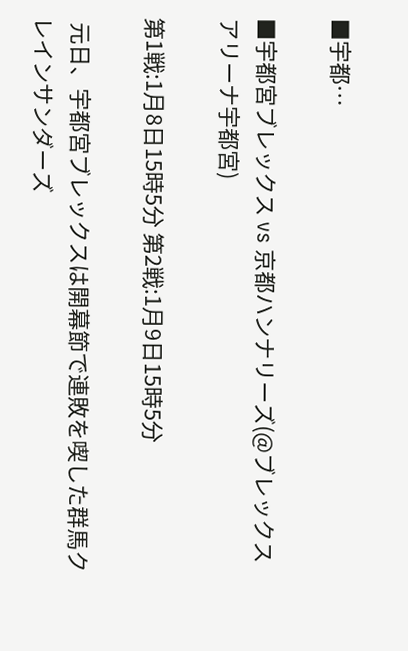■宇都…

■宇都宮ブレックス vs 京都ハンナリーズ(@ブレックスアリーナ宇都宮)

第1戦:1月8日15時5分 第2戦:1月9日15時5分

 元日、宇都宮ブレックスは開幕節で連敗を喫した群馬クレインサンダーズ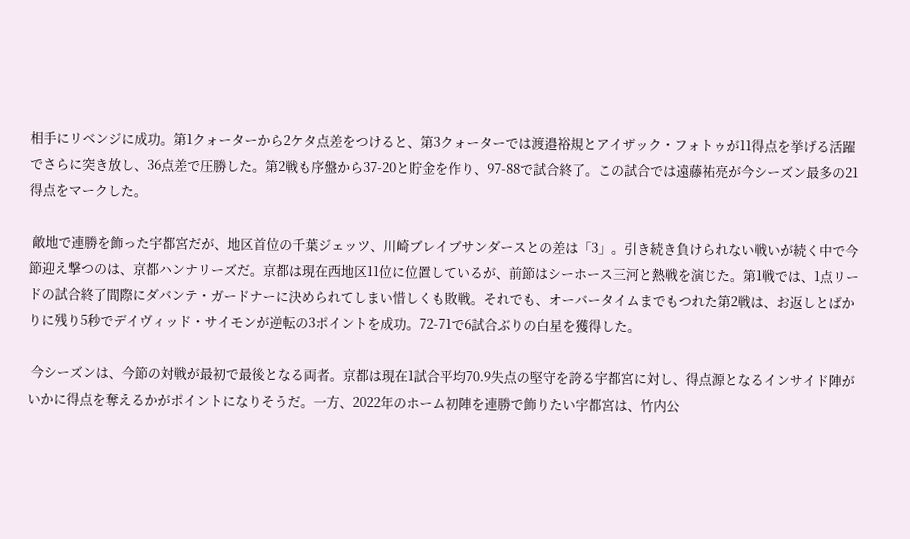相手にリベンジに成功。第1クォーターから2ケタ点差をつけると、第3クォーターでは渡邉裕規とアイザック・フォトゥが11得点を挙げる活躍でさらに突き放し、36点差で圧勝した。第2戦も序盤から37-20と貯金を作り、97-88で試合終了。この試合では遠藤祐亮が今シーズン最多の21得点をマークした。

 敵地で連勝を飾った宇都宮だが、地区首位の千葉ジェッツ、川崎ブレイブサンダースとの差は「3」。引き続き負けられない戦いが続く中で今節迎え撃つのは、京都ハンナリーズだ。京都は現在西地区11位に位置しているが、前節はシーホース三河と熱戦を演じた。第1戦では、1点リードの試合終了間際にダバンテ・ガードナーに決められてしまい惜しくも敗戦。それでも、オーバータイムまでもつれた第2戦は、お返しとばかりに残り5秒でデイヴィッド・サイモンが逆転の3ポイントを成功。72-71で6試合ぶりの白星を獲得した。

 今シーズンは、今節の対戦が最初で最後となる両者。京都は現在1試合平均70.9失点の堅守を誇る宇都宮に対し、得点源となるインサイド陣がいかに得点を奪えるかがポイントになりそうだ。一方、2022年のホーム初陣を連勝で飾りたい宇都宮は、竹内公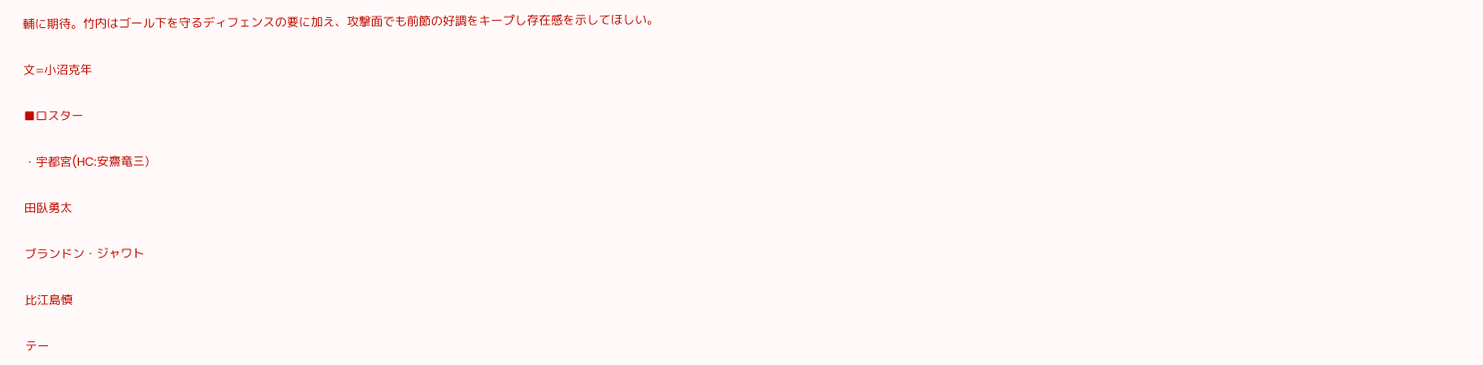輔に期待。竹内はゴール下を守るディフェンスの要に加え、攻撃面でも前節の好調をキープし存在感を示してほしい。

文=小沼克年

■ロスター

・宇都宮(HC:安齋竜三)

田臥勇太

ブランドン・ジャワト

比江島慎

テー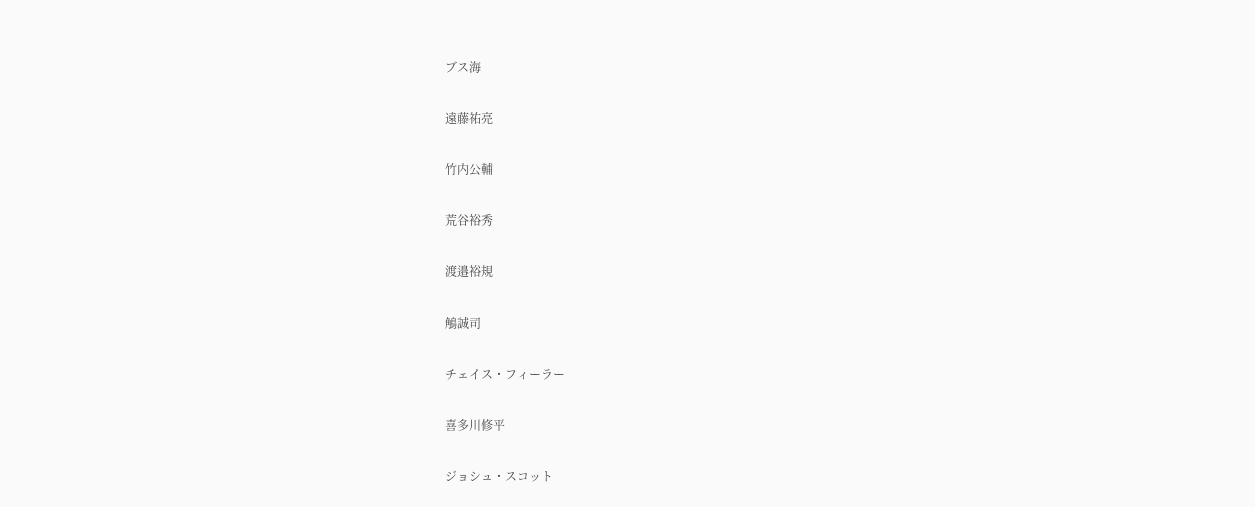ブス海

遠藤祐亮

竹内公輔

荒谷裕秀

渡邉裕規

鵤誠司

チェイス・フィーラー

喜多川修平

ジョシュ・スコット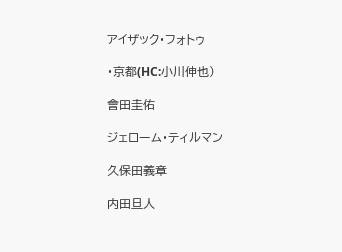アイザック・フォトゥ

・京都(HC:小川伸也)

會田圭佑

ジェローム・ティルマン

久保田義章

内田旦人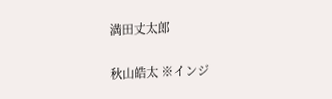満田丈太郎

秋山皓太 ※インジ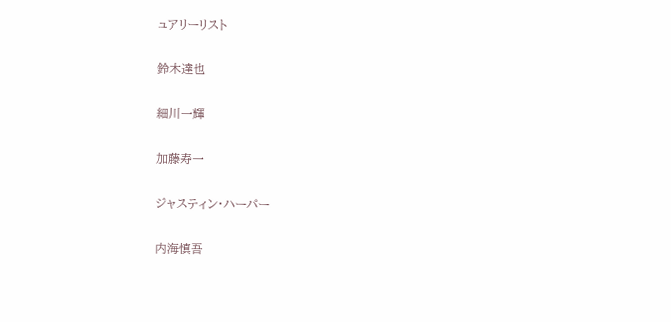ュアリーリスト

鈴木達也

細川一輝

加藤寿一

ジャスティン・ハーパー

内海慎吾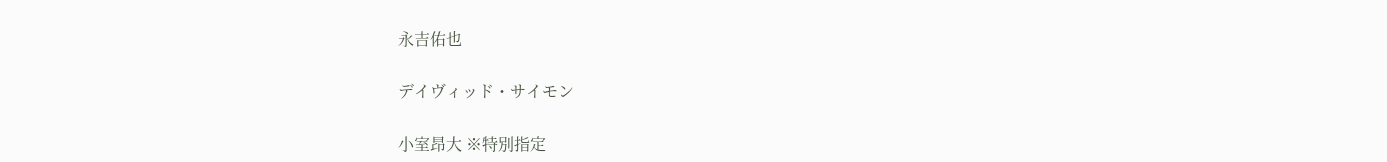永吉佑也

デイヴィッド・サイモン

小室昂大 ※特別指定